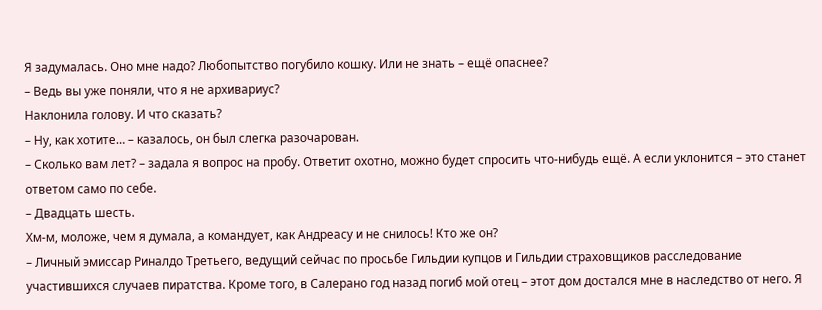Я задумалась. Оно мне надо? Любопытство погубило кошку. Или не знать – ещё опаснее?
– Ведь вы уже поняли, что я не архивариус?
Наклонила голову. И что сказать?
– Ну, как хотите… – казалось, он был слегка разочарован.
– Сколько вам лет? – задала я вопрос на пробу. Ответит охотно, можно будет спросить что-нибудь ещё. А если уклонится – это станет ответом само по себе.
– Двадцать шесть.
Хм-м, моложе, чем я думала, а командует, как Андреасу и не снилось! Кто же он?
– Личный эмиссар Риналдо Третьего, ведущий сейчас по просьбе Гильдии купцов и Гильдии страховщиков расследование участившихся случаев пиратства. Кроме того, в Салерано год назад погиб мой отец – этот дом достался мне в наследство от него. Я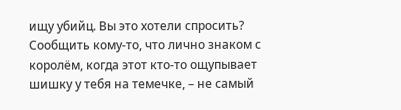ищу убийц. Вы это хотели спросить?
Сообщить кому-то, что лично знаком с королём, когда этот кто-то ощупывает шишку у тебя на темечке, – не самый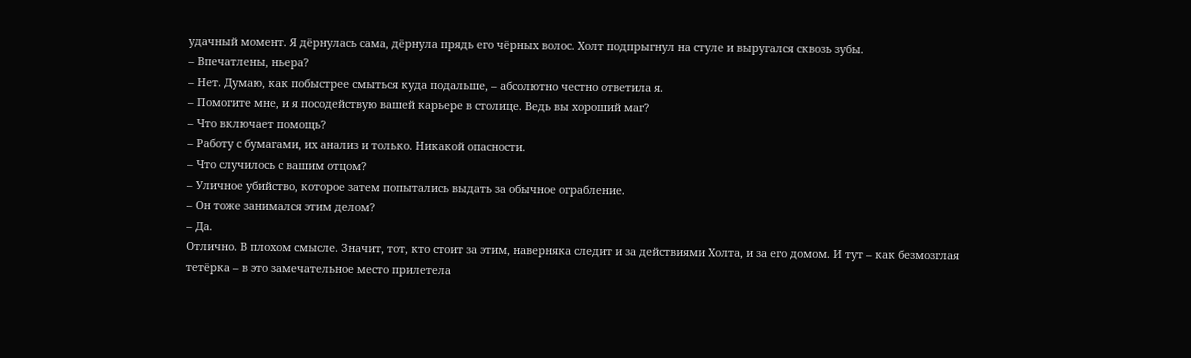удачный момент. Я дёрнулась сама, дёрнула прядь его чёрных волос. Холт подпрыгнул на стуле и выругался сквозь зубы.
– Впечатлены, ньера?
– Нет. Думаю, как побыстрее смыться куда подальше, – абсолютно честно ответила я.
– Помогите мне, и я посодействую вашей карьере в столице. Ведь вы хороший маг?
– Что включает помощь?
– Работу с бумагами, их анализ и только. Никакой опасности.
– Что случилось с вашим отцом?
– Уличное убийство, которое затем попытались выдать за обычное ограбление.
– Он тоже занимался этим делом?
– Да.
Отлично. В плохом смысле. Значит, тот, кто стоит за этим, наверняка следит и за действиями Холта, и за его домом. И тут – как безмозглая тетёрка – в это замечательное место прилетела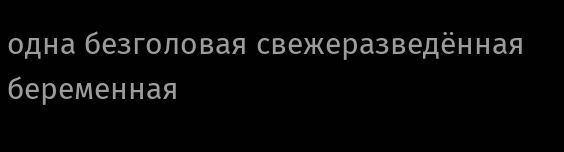одна безголовая свежеразведённая беременная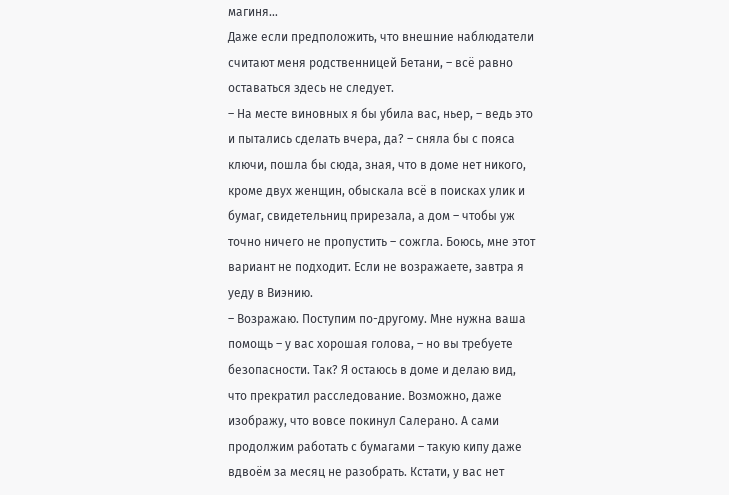магиня…
Даже если предположить, что внешние наблюдатели считают меня родственницей Бетани, – всё равно оставаться здесь не следует.
– На месте виновных я бы убила вас, ньер, – ведь это и пытались сделать вчера, да? – сняла бы с пояса ключи, пошла бы сюда, зная, что в доме нет никого, кроме двух женщин, обыскала всё в поисках улик и бумаг, свидетельниц прирезала, а дом – чтобы уж точно ничего не пропустить – сожгла. Боюсь, мне этот вариант не подходит. Если не возражаете, завтра я уеду в Виэнию.
– Возражаю. Поступим по-другому. Мне нужна ваша помощь – у вас хорошая голова, – но вы требуете безопасности. Так? Я остаюсь в доме и делаю вид, что прекратил расследование. Возможно, даже изображу, что вовсе покинул Салерано. А сами продолжим работать с бумагами – такую кипу даже вдвоём за месяц не разобрать. Кстати, у вас нет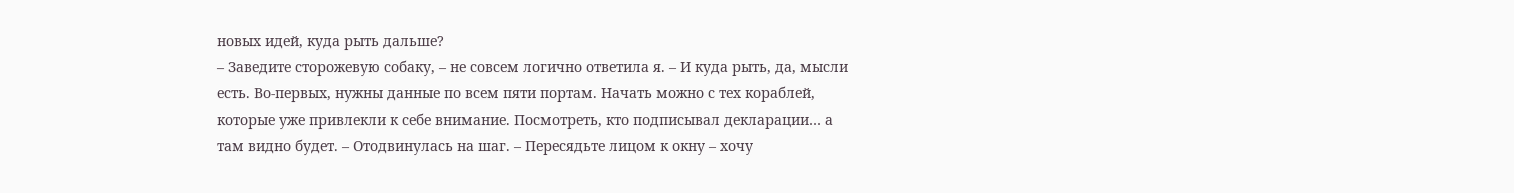новых идей, куда рыть дальше?
– Заведите сторожевую собаку, – не совсем логично ответила я. – И куда рыть, да, мысли есть. Во-первых, нужны данные по всем пяти портам. Начать можно с тех кораблей, которые уже привлекли к себе внимание. Посмотреть, кто подписывал декларации… а там видно будет. – Отодвинулась на шаг. – Пересядьте лицом к окну – хочу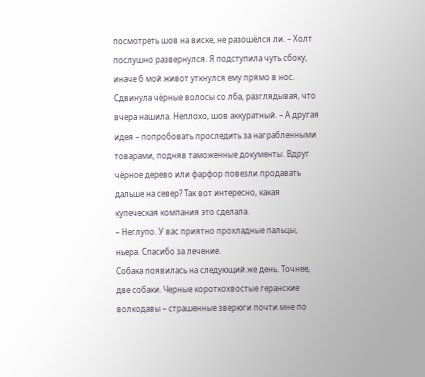посмотреть шов на виске, не разошёлся ли. – Холт послушно развернулся. Я подступила чуть сбоку, иначе б мой живот уткнулся ему прямо в нос. Сдвинула чёрные волосы со лба, разглядывая, что вчера нашила. Неплохо, шов аккуратный. – А другая идея – попробовать проследить за награбленными товарами, подняв таможенные документы. Вдруг чёрное дерево или фарфор повезли продавать дальше на север? Так вот интересно, какая купеческая компания это сделала.
– Неглупо. У вас приятно прохладные пальцы, ньера. Спасибо за лечение.
Собака появилась на следующий же день. Точнее, две собаки. Черные короткохвостые геранские волкодавы – страшенные зверюги почти мне по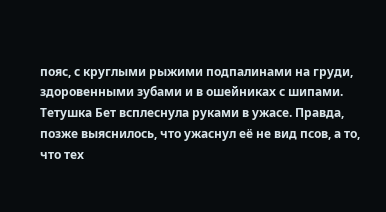пояс, с круглыми рыжими подпалинами на груди, здоровенными зубами и в ошейниках с шипами. Тетушка Бет всплеснула руками в ужасе. Правда, позже выяснилось, что ужаснул её не вид псов, а то, что тех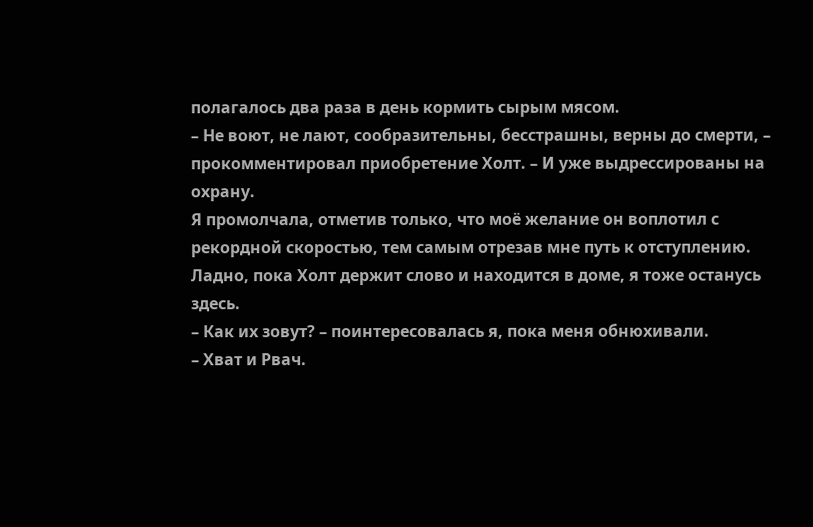полагалось два раза в день кормить сырым мясом.
– Не воют, не лают, сообразительны, бесстрашны, верны до смерти, – прокомментировал приобретение Холт. – И уже выдрессированы на охрану.
Я промолчала, отметив только, что моё желание он воплотил с рекордной скоростью, тем самым отрезав мне путь к отступлению. Ладно, пока Холт держит слово и находится в доме, я тоже останусь здесь.
– Как их зовут? – поинтересовалась я, пока меня обнюхивали.
– Хват и Рвач.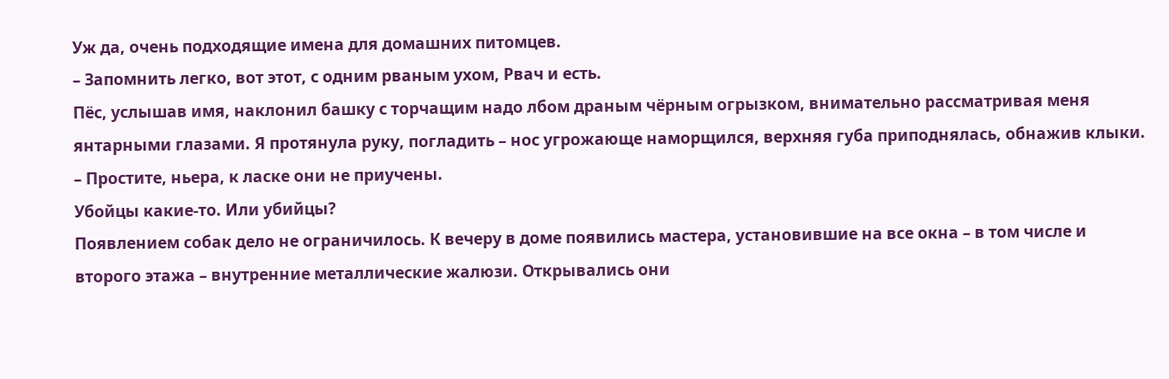Уж да, очень подходящие имена для домашних питомцев.
– Запомнить легко, вот этот, с одним рваным ухом, Рвач и есть.
Пёс, услышав имя, наклонил башку с торчащим надо лбом драным чёрным огрызком, внимательно рассматривая меня янтарными глазами. Я протянула руку, погладить – нос угрожающе наморщился, верхняя губа приподнялась, обнажив клыки.
– Простите, ньера, к ласке они не приучены.
Убойцы какие-то. Или убийцы?
Появлением собак дело не ограничилось. К вечеру в доме появились мастера, установившие на все окна – в том числе и второго этажа – внутренние металлические жалюзи. Открывались они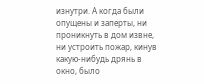изнутри. А когда были опущены и заперты, ни проникнуть в дом извне, ни устроить пожар, кинув какую-нибудь дрянь в окно, было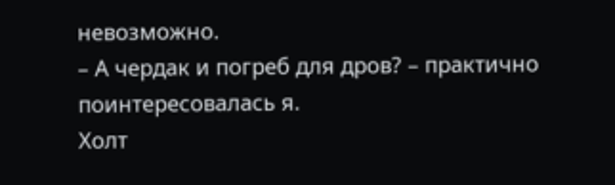невозможно.
– А чердак и погреб для дров? – практично поинтересовалась я.
Холт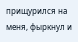прищурился на меня, фыркнул и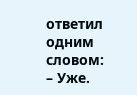ответил одним словом:
– Уже.